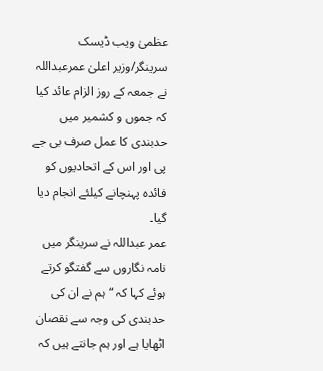عظمیٰ ویب ڈیسک
سرینگر/وزیر اعلیٰ عمرعبداللہ نے جمعہ کے روز الزام عائد کیا کہ جموں و کشمیر میں حدبندی کا عمل صرف بی جے پی اور اس کے اتحادیوں کو فائدہ پہنچانے کیلئے انجام دیا گیا۔
عمر عبداللہ نے سرینگر میں نامہ نگاروں سے گفتگو کرتے ہوئے کہا کہ “ہم نے ان کی حدبندی کی وجہ سے نقصان اٹھایا ہے اور ہم جانتے ہیں کہ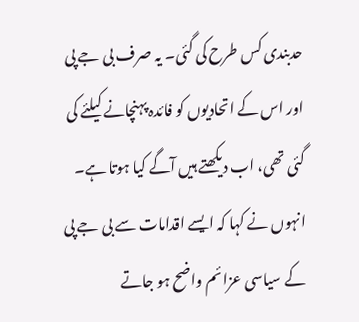حدبندی کس طرح کی گئی۔ یہ صرف بی جے پی اور اس کے اتحادیوں کو فائدہ پہنچانے کیلئے کی گئی تھی، اب دیکھتے ہیں آگے کیا ہوتا ہے۔
انہوں نے کہا کہ ایسے اقدامات سے بی جے پی کے سیاسی عزائم واضح ہو جاتے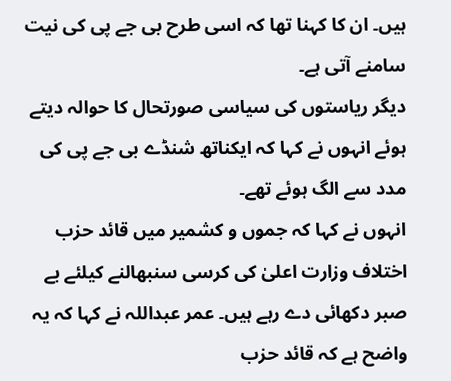ہیں۔ ان کا کہنا تھا کہ اسی طرح بی جے پی کی نیت سامنے آتی ہے۔
دیگر ریاستوں کی سیاسی صورتحال کا حوالہ دیتے ہوئے انہوں نے کہا کہ ایکناتھ شنڈے بی جے پی کی مدد سے الگ ہوئے تھے۔
انہوں نے کہا کہ جموں و کشمیر میں قائد حزب اختلاف وزارت اعلیٰ کی کرسی سنبھالنے کیلئے بے صبر دکھائی دے رہے ہیں۔ عمر عبداللہ نے کہا کہ یہ واضح ہے کہ قائد حزب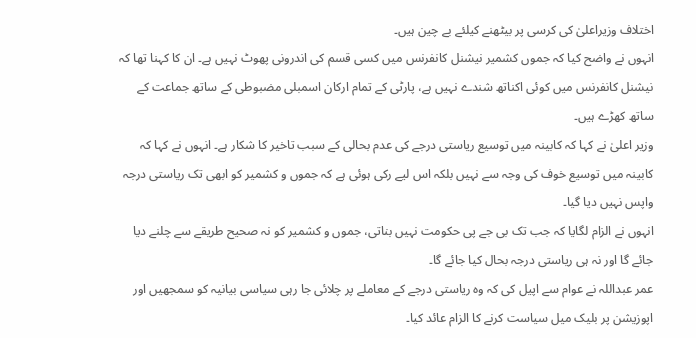اختلاف وزیراعلیٰ کی کرسی پر بیٹھنے کیلئے بے چین ہیں۔
انہوں نے واضح کیا کہ جموں کشمیر نیشنل کانفرنس میں کسی قسم کی اندرونی پھوٹ نہیں ہے۔ ان کا کہنا تھا کہ نیشنل کانفرنس میں کوئی اکناتھ شندے نہیں ہے، پارٹی کے تمام ارکان اسمبلی مضبوطی کے ساتھ جماعت کے ساتھ کھڑے ہیں۔
وزیر اعلیٰ نے کہا کہ کابینہ میں توسیع ریاستی درجے کی عدم بحالی کے سبب تاخیر کا شکار ہے۔ انہوں نے کہا کہ کابینہ میں توسیع خوف کی وجہ سے نہیں بلکہ اس لیے رکی ہوئی ہے کہ جموں و کشمیر کو ابھی تک ریاستی درجہ واپس نہیں دیا گیا۔
انہوں نے الزام لگایا کہ جب تک بی جے پی حکومت نہیں بناتی، جموں و کشمیر کو نہ صحیح طریقے سے چلنے دیا جائے گا اور نہ ہی ریاستی درجہ بحال کیا جائے گا۔
عمر عبداللہ نے عوام سے اپیل کی کہ وہ ریاستی درجے کے معاملے پر چلائی جا رہی سیاسی بیانیہ کو سمجھیں اور اپوزیشن پر بلیک میل سیاست کرنے کا الزام عائد کیا۔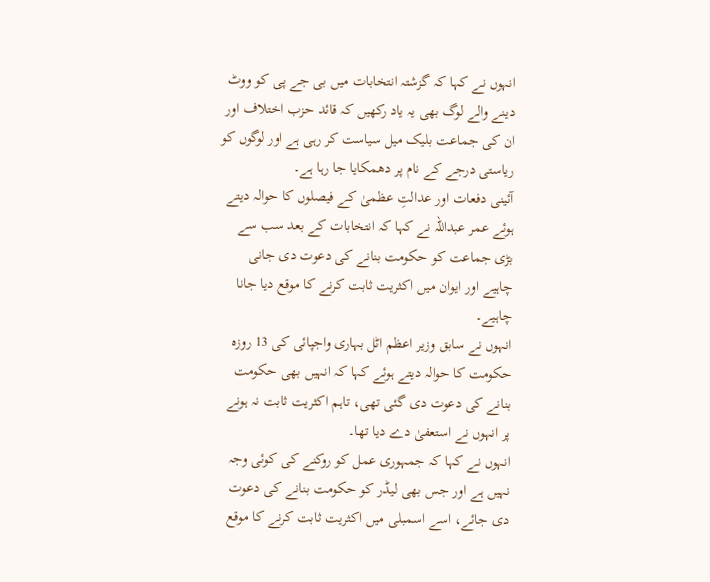انہوں نے کہا کہ گزشتہ انتخابات میں بی جے پی کو ووٹ دینے والے لوگ بھی یہ یاد رکھیں کہ قائد حزب اختلاف اور ان کی جماعت بلیک میل سیاست کر رہی ہے اور لوگوں کو ریاستی درجے کے نام پر دھمکایا جا رہا ہے۔
آئینی دفعات اور عدالتِ عظمیٰ کے فیصلوں کا حوالہ دیتے ہوئے عمر عبداللہ نے کہا کہ انتخابات کے بعد سب سے بڑی جماعت کو حکومت بنانے کی دعوت دی جانی چاہیے اور ایوان میں اکثریت ثابت کرنے کا موقع دیا جانا چاہیے۔
انہوں نے سابق وزیر اعظم اٹل بہاری واجپائی کی 13 روزہ حکومت کا حوالہ دیتے ہوئے کہا کہ انہیں بھی حکومت بنانے کی دعوت دی گئی تھی، تاہم اکثریت ثابت نہ ہونے پر انہوں نے استعفیٰ دے دیا تھا۔
انہوں نے کہا کہ جمہوری عمل کو روکنے کی کوئی وجہ نہیں ہے اور جس بھی لیڈر کو حکومت بنانے کی دعوت دی جائے، اسے اسمبلی میں اکثریت ثابت کرنے کا موقع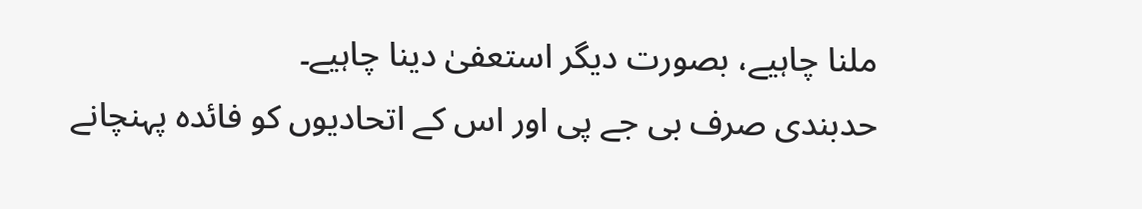ملنا چاہیے، بصورت دیگر استعفیٰ دینا چاہیے۔
حدبندی صرف بی جے پی اور اس کے اتحادیوں کو فائدہ پہنچانے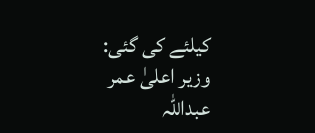کیلئے کی گئی: وزیر اعلیٰ عمر عبداللہ